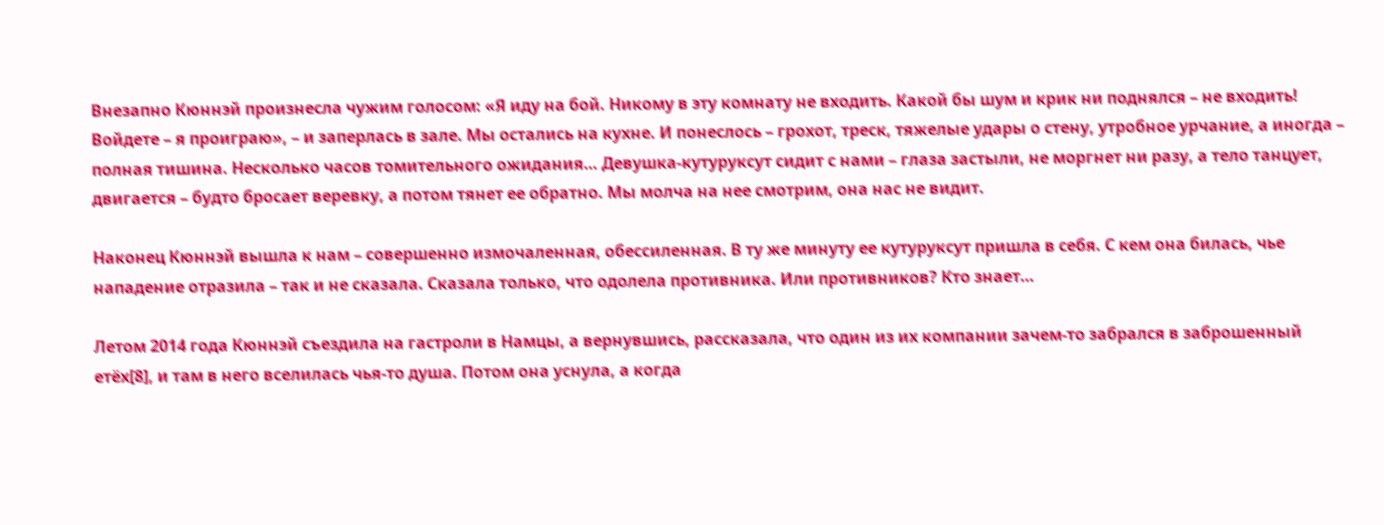Внезапно Кюннэй произнесла чужим голосом: «Я иду на бой. Никому в эту комнату не входить. Какой бы шум и крик ни поднялся – не входить! Войдете – я проиграю», – и заперлась в зале. Мы остались на кухне. И понеслось – грохот, треск, тяжелые удары о стену, утробное урчание, а иногда – полная тишина. Несколько часов томительного ожидания… Девушка-кутуруксут сидит с нами – глаза застыли, не моргнет ни разу, а тело танцует, двигается – будто бросает веревку, а потом тянет ее обратно. Мы молча на нее смотрим, она нас не видит.

Наконец Кюннэй вышла к нам – совершенно измочаленная, обессиленная. В ту же минуту ее кутуруксут пришла в себя. С кем она билась, чье нападение отразила – так и не сказала. Сказала только, что одолела противника. Или противников? Кто знает…

Летом 2014 года Кюннэй съездила на гастроли в Намцы, а вернувшись, рассказала, что один из их компании зачем-то забрался в заброшенный етёх[8], и там в него вселилась чья-то душа. Потом она уснула, а когда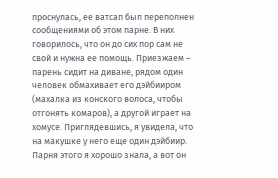проснулась, ее ватсап был переполнен сообщениями об этом парне. В них говорилось, что он до сих пор сам не свой и нужна ее помощь. Приезжаем – парень сидит на диване, рядом один человек обмахивает его дэйбииром (махалка из конского волоса, чтобы отгонять комаров), а другой играет на хомусе. Приглядевшись, я увидела, что на макушке у него еще один дэйбиир. Парня этого я хорошо знала, а вот он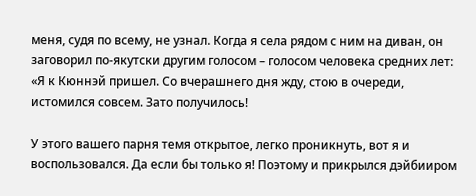меня, судя по всему, не узнал. Когда я села рядом с ним на диван, он заговорил по-якутски другим голосом – голосом человека средних лет: «Я к Кюннэй пришел. Со вчерашнего дня жду, стою в очереди, истомился совсем. Зато получилось!

У этого вашего парня темя открытое, легко проникнуть, вот я и воспользовался. Да если бы только я! Поэтому и прикрылся дэйбииром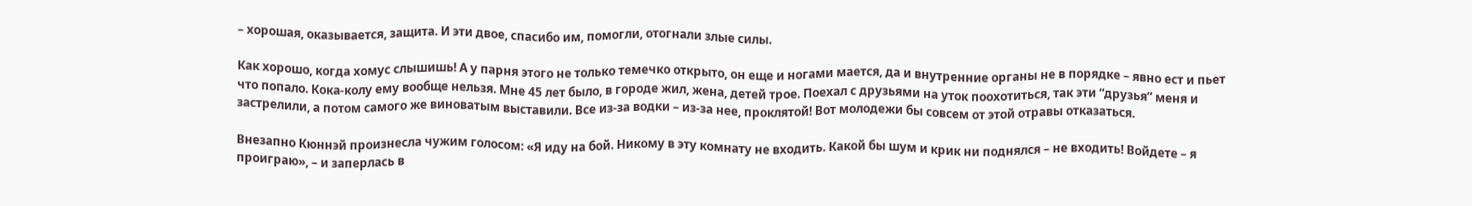– хорошая, оказывается, защита. И эти двое, спасибо им, помогли, отогнали злые силы.

Как хорошо, когда хомус слышишь! А у парня этого не только темечко открыто, он еще и ногами мается, да и внутренние органы не в порядке – явно ест и пьет что попало. Кока-колу ему вообще нельзя. Мне 45 лет было, в городе жил, жена, детей трое. Поехал с друзьями на уток поохотиться, так эти “друзья” меня и застрелили, а потом самого же виноватым выставили. Все из-за водки – из-за нее, проклятой! Вот молодежи бы совсем от этой отравы отказаться.

Внезапно Кюннэй произнесла чужим голосом: «Я иду на бой. Никому в эту комнату не входить. Какой бы шум и крик ни поднялся – не входить! Войдете – я проиграю», – и заперлась в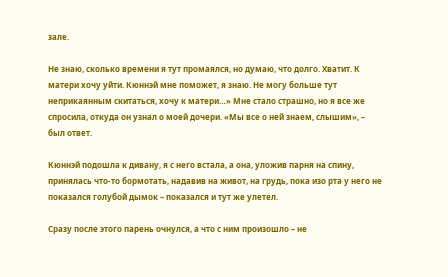зале.

Не знаю, сколько времени я тут промаялся, но думаю, что долго. Хватит. К матери хочу уйти. Кюннэй мне поможет, я знаю. Не могу больше тут неприкаянным скитаться, хочу к матери…» Мне стало страшно, но я все же спросила, откуда он узнал о моей дочери. «Мы все о ней знаем, слышим», – был ответ.

Кюннэй подошла к дивану, я с него встала, а она, уложив парня на спину, принялась что-то бормотать, надавив на живот, на грудь, пока изо рта у него не показался голубой дымок – показался и тут же улетел.

Сразу после этого парень очнулся, а что с ним произошло – не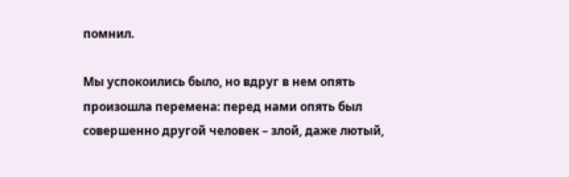помнил.

Мы успокоились было, но вдруг в нем опять произошла перемена: перед нами опять был совершенно другой человек – злой, даже лютый,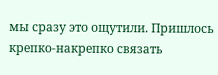мы сразу это ощутили. Пришлось крепко-накрепко связать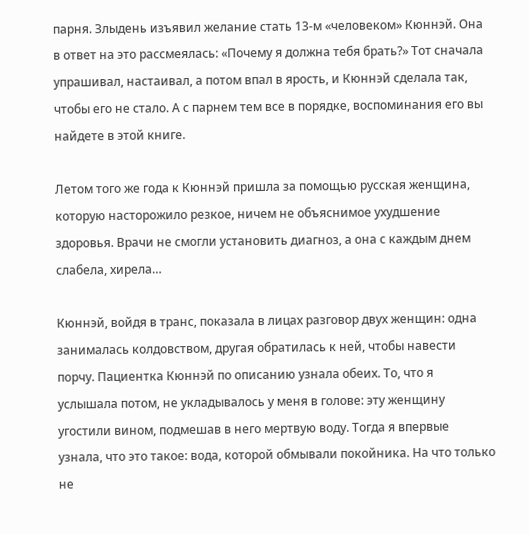парня. Злыдень изъявил желание стать 13-м «человеком» Кюннэй. Она в ответ на это рассмеялась: «Почему я должна тебя брать?» Тот сначала упрашивал, настаивал, а потом впал в ярость, и Кюннэй сделала так, чтобы его не стало. А с парнем тем все в порядке, воспоминания его вы найдете в этой книге.

Летом того же года к Кюннэй пришла за помощью русская женщина, которую насторожило резкое, ничем не объяснимое ухудшение здоровья. Врачи не смогли установить диагноз, а она с каждым днем слабела, хирела…

Кюннэй, войдя в транс, показала в лицах разговор двух женщин: одна занималась колдовством, другая обратилась к ней, чтобы навести порчу. Пациентка Кюннэй по описанию узнала обеих. То, что я услышала потом, не укладывалось у меня в голове: эту женщину угостили вином, подмешав в него мертвую воду. Тогда я впервые узнала, что это такое: вода, которой обмывали покойника. На что только не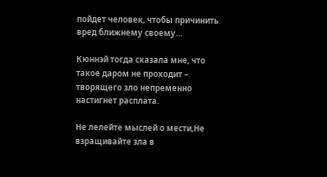пойдет человек, чтобы причинить вред ближнему своему…

Кюннэй тогда сказала мне, что такое даром не проходит – творящего зло непременно настигнет расплата.

Не лелейте мыслей о мести,Не взращивайте зла в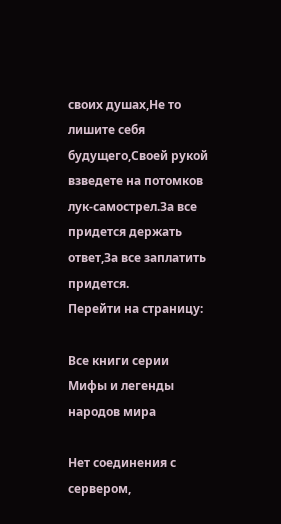своих душах,Не то лишите себя будущего,Своей рукой взведете на потомков лук-самострел.За все придется держать ответ,За все заплатить придется.
Перейти на страницу:

Все книги серии Мифы и легенды народов мира

Нет соединения с сервером,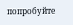попробуйте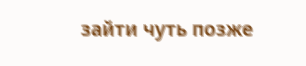зайти чуть позже